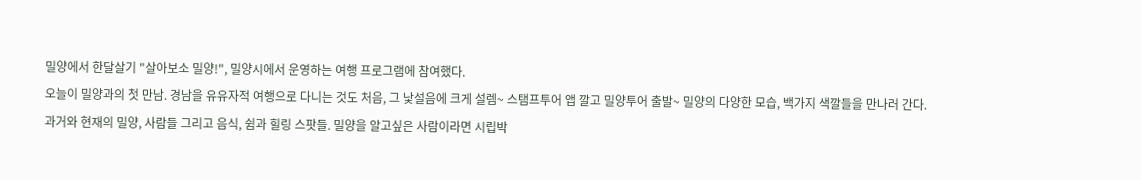밀양에서 한달살기 "살아보소 밀양!", 밀양시에서 운영하는 여행 프로그램에 참여했다.
오늘이 밀양과의 첫 만남. 경남을 유유자적 여행으로 다니는 것도 처음, 그 낯설음에 크게 설렘~ 스탬프투어 앱 깔고 밀양투어 출발~ 밀양의 다양한 모습, 백가지 색깔들을 만나러 간다.
과거와 현재의 밀양, 사람들 그리고 음식, 쉼과 힐링 스팟들. 밀양을 알고싶은 사람이라면 시립박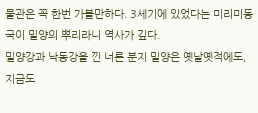물관은 꼭 한번 가볼만하다. 3세기에 있었다는 미리미동국이 밀양의 뿌리라니 역사가 깊다.
밀양강과 낙동강을 낀 너른 분지 밀양은 옛날옛적에도, 지금도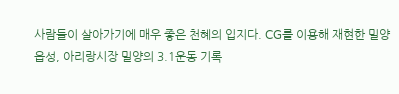사람들이 살아가기에 매우 좋은 천혜의 입지다. CG를 이용해 재현한 밀양읍성, 아리랑시장 밀양의 3.1운동 기록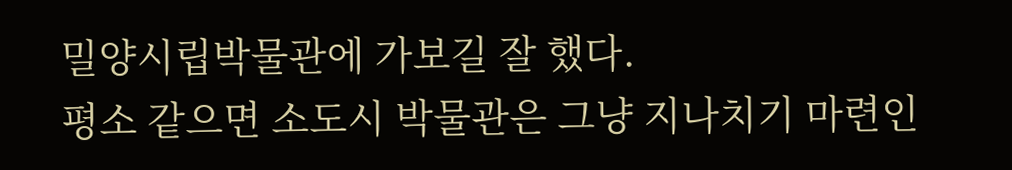밀양시립박물관에 가보길 잘 했다.
평소 같으면 소도시 박물관은 그냥 지나치기 마련인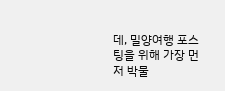데, 밀양여행 포스팅을 위해 가장 먼저 박물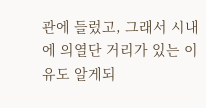관에 들렀고, 그래서 시내에 의열단 거리가 있는 이유도 알게되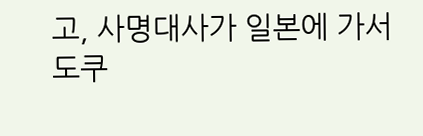고, 사명대사가 일본에 가서 도쿠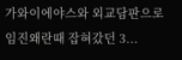가와이에야스와 외교담판으로 임진왜란때 잡혀갔던 3...